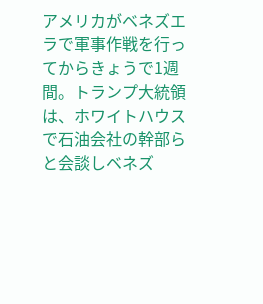アメリカがベネズエラで軍事作戦を行ってからきょうで1週間。トランプ大統領は、ホワイトハウスで石油会社の幹部らと会談しベネズ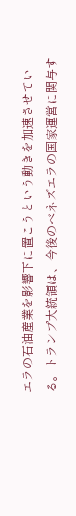エラの石油産業を影響下に置こうという動きを加速させている。トランプ大統領は、今後のベネズエラの国家運営に関与す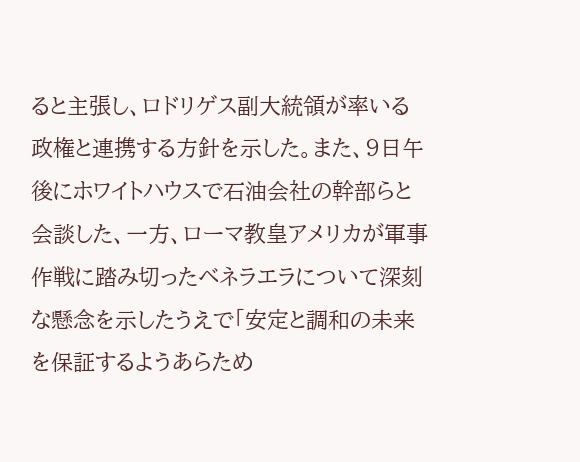ると主張し、ロドリゲス副大統領が率いる政権と連携する方針を示した。また、9日午後にホワイトハウスで石油会社の幹部らと会談した、一方、ローマ教皇アメリカが軍事作戦に踏み切ったベネラエラについて深刻な懸念を示したうえで「安定と調和の未来を保証するようあらため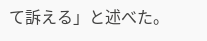て訴える」と述べた。